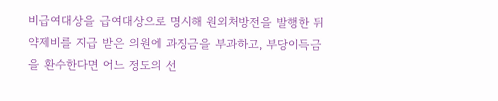비급여대상을 급여대상으로 명시해 원외처방전을 발행한 뒤 약제비를 지급 받은 의원에 과징금을 부과하고, 부당이득금을 환수한다면 어느 정도의 선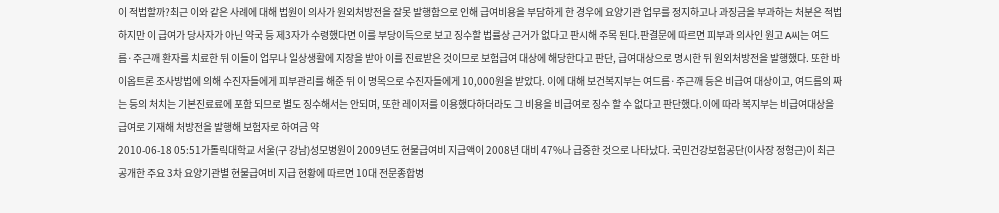이 적법할까?최근 이와 같은 사례에 대해 법원이 의사가 원외처방전을 잘못 발행함으로 인해 급여비용을 부담하게 한 경우에 요양기관 업무를 정지하고나 과징금을 부과하는 처분은 적법하지만 이 급여가 당사자가 아닌 약국 등 제3자가 수령했다면 이를 부당이득으로 보고 징수할 법률상 근거가 없다고 판시해 주목 된다.판결문에 따르면 피부과 의사인 원고 A씨는 여드름·주근깨 환자를 치료한 뒤 이들이 업무나 일상생활에 지장을 받아 이를 진료받은 것이므로 보험급여 대상에 해당한다고 판단, 급여대상으로 명시한 뒤 원외처방전을 발행했다. 또한 바이옵트론 조사방법에 의해 수진자들에게 피부관리를 해준 뒤 이 명목으로 수진자들에게 10,000원을 받았다. 이에 대해 보건복지부는 여드름·주근깨 등은 비급여 대상이고, 여드름의 짜는 등의 처치는 기본진료료에 포함 되므로 별도 징수해서는 안되며, 또한 레이저를 이용했다하더라도 그 비용을 비급여로 징수 할 수 없다고 판단했다.이에 따라 복지부는 비급여대상을 급여로 기재해 처방전을 발행해 보험자로 하여금 약
2010-06-18 05:51가톨릭대학교 서울(구 강남)성모병원이 2009년도 현물급여비 지급액이 2008년 대비 47%나 급증한 것으로 나타났다. 국민건강보험공단(이사장 정형근)이 최근 공개한 주요 3차 요양기관별 현물급여비 지급 현황에 따르면 10대 전문종합병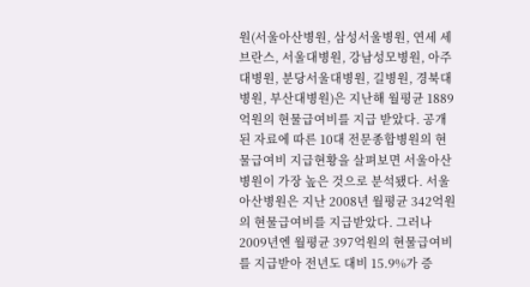원(서울아산병원, 삼성서울병원, 연세 세브란스, 서울대병원, 강남성모병원, 아주대병원, 분당서울대병원, 길병원, 경북대병원, 부산대병원)은 지난해 월평균 1889억원의 현물급여비를 지급 받았다. 공개된 자료에 따른 10대 전문종합병원의 현물급여비 지급현황을 살펴보면 서울아산병원이 가장 높은 것으로 분석됐다. 서울아산병원은 지난 2008년 월평균 342억원의 현물급여비를 지급받았다. 그러나 2009년엔 월평균 397억원의 현물급여비를 지급받아 전년도 대비 15.9%가 증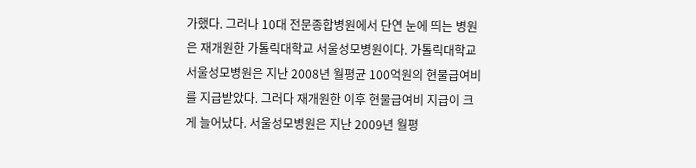가했다. 그러나 10대 전문종합병원에서 단연 눈에 띄는 병원은 재개원한 가톨릭대학교 서울성모병원이다. 가톨릭대학교 서울성모병원은 지난 2008년 월평균 100억원의 현물급여비를 지급받았다. 그러다 재개원한 이후 현물급여비 지급이 크게 늘어났다. 서울성모병원은 지난 2009년 월평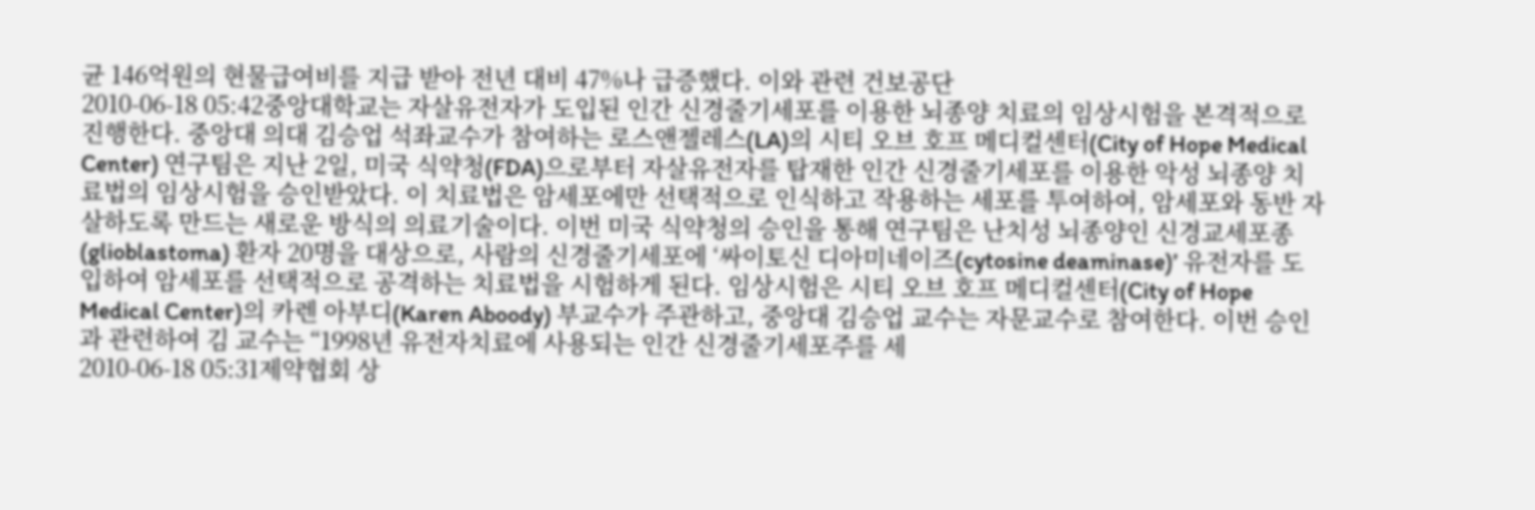균 146억원의 현물급여비를 지급 받아 전년 대비 47%나 급증했다. 이와 관련 건보공단
2010-06-18 05:42중앙대학교는 자살유전자가 도입된 인간 신경줄기세포를 이용한 뇌종양 치료의 임상시험을 본격적으로 진행한다. 중앙대 의대 김승업 석좌교수가 참여하는 로스앤젤레스(LA)의 시티 오브 호프 메디컬센터(City of Hope Medical Center) 연구팀은 지난 2일, 미국 식약청(FDA)으로부터 자살유전자를 탑재한 인간 신경줄기세포를 이용한 악성 뇌종양 치료법의 임상시험을 승인받았다. 이 치료법은 암세포에만 선택적으로 인식하고 작용하는 세포를 투여하여, 암세포와 동반 자살하도록 만드는 새로운 방식의 의료기술이다. 이번 미국 식약청의 승인을 통해 연구팀은 난치성 뇌종양인 신경교세포종 (glioblastoma) 환자 20명을 대상으로, 사람의 신경줄기세포에 ‘싸이토신 디아미네이즈(cytosine deaminase)’ 유전자를 도입하여 암세포를 선택적으로 공격하는 치료법을 시험하게 된다. 임상시험은 시티 오브 호프 메디컬센터(City of Hope Medical Center)의 카렌 아부디(Karen Aboody) 부교수가 주관하고, 중앙대 김승업 교수는 자문교수로 참여한다. 이번 승인과 관련하여 김 교수는 “1998년 유전자치료에 사용되는 인간 신경줄기세포주를 세
2010-06-18 05:31제약협회 상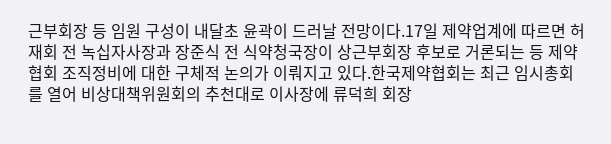근부회장 등 임원 구성이 내달초 윤곽이 드러날 전망이다.17일 제약업계에 따르면 허재회 전 녹십자사장과 장준식 전 식약청국장이 상근부회장 후보로 거론되는 등 제약협회 조직정비에 대한 구체적 논의가 이뤄지고 있다.한국제약협회는 최근 임시총회를 열어 비상대책위원회의 추천대로 이사장에 류덕희 회장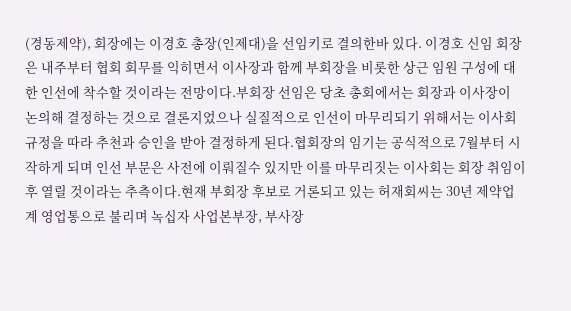(경동제약), 회장에는 이경호 총장(인제대)을 선임키로 결의한바 있다. 이경호 신임 회장은 내주부터 협회 회무를 익히면서 이사장과 함께 부회장을 비롯한 상근 임원 구성에 대한 인선에 착수할 것이라는 전망이다.부회장 선임은 당초 총회에서는 회장과 이사장이 논의해 결정하는 것으로 결론지었으나 실질적으로 인선이 마무리되기 위해서는 이사회 규정을 따라 추천과 승인을 받아 결정하게 된다.협회장의 임기는 공식적으로 7월부터 시작하게 되며 인선 부문은 사전에 이뤄질수 있지만 이를 마무리짓는 이사회는 회장 취임이후 열릴 것이라는 추측이다.현재 부회장 후보로 거론되고 있는 허재회씨는 30년 제약업계 영업통으로 불리며 녹십자 사업본부장, 부사장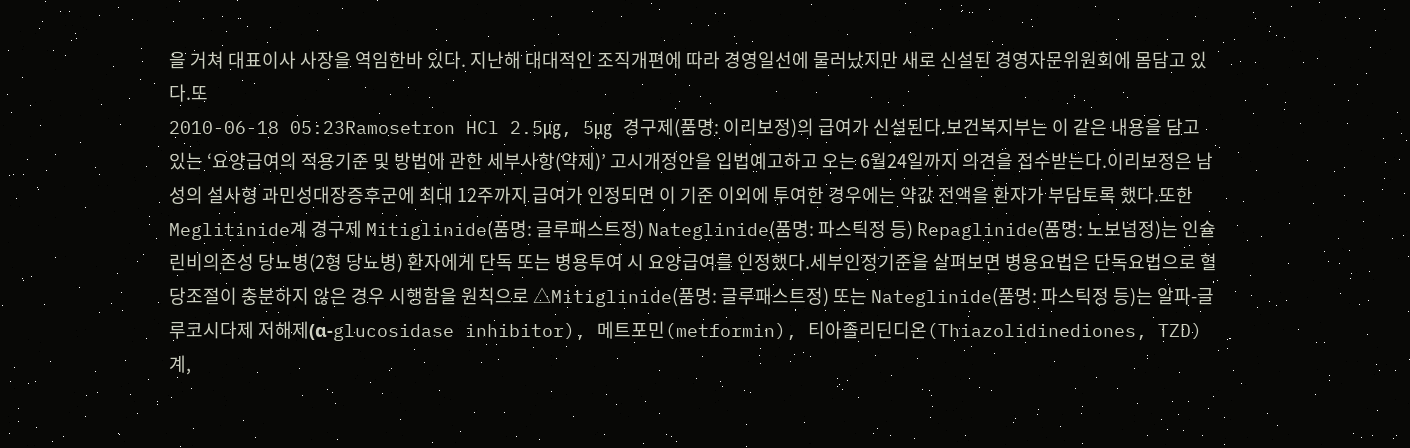을 거쳐 대표이사 사장을 역임한바 있다. 지난해 대대적인 조직개편에 따라 경영일선에 물러났지만 새로 신설된 경영자문위원회에 몸담고 있다.또
2010-06-18 05:23Ramosetron HCl 2.5㎍, 5㎍ 경구제(품명: 이리보정)의 급여가 신설된다.보건복지부는 이 같은 내용을 담고 있는 ‘요양급여의 적용기준 및 방법에 관한 세부사항(약제)’ 고시개정안을 입법예고하고 오는 6월24일까지 의견을 접수받는다.이리보정은 남성의 설사형 과민성대장증후군에 최대 12주까지 급여가 인정되면 이 기준 이외에 투여한 경우에는 약값 전액을 환자가 부담토록 했다.또한 Meglitinide계 경구제 Mitiglinide(품명: 글루패스트정) Nateglinide(품명: 파스틱정 등) Repaglinide(품명: 노보넘정)는 인슐린비의존성 당뇨병(2형 당뇨병) 환자에게 단독 또는 병용투여 시 요양급여를 인정했다.세부인정기준을 살펴보면 병용요법은 단독요법으로 혈당조절이 충분하지 않은 경우 시행함을 원칙으로 △Mitiglinide(품명: 글루패스트정) 또는 Nateglinide(품명: 파스틱정 등)는 알파-글루코시다제 저해제(α-glucosidase inhibitor), 메트포민(metformin), 티아졸리딘디온(Thiazolidinediones, TZD)계,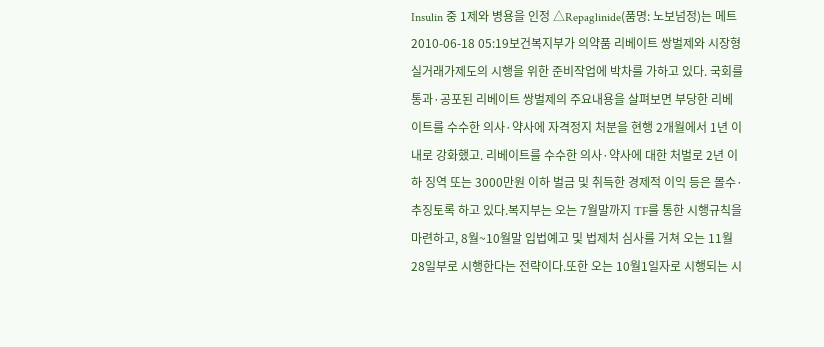Insulin 중 1제와 병용을 인정 △Repaglinide(품명: 노보넘정)는 메트
2010-06-18 05:19보건복지부가 의약품 리베이트 쌍벌제와 시장형 실거래가제도의 시행을 위한 준비작업에 박차를 가하고 있다. 국회를 통과·공포된 리베이트 쌍벌제의 주요내용을 살펴보면 부당한 리베이트를 수수한 의사·약사에 자격정지 처분을 현행 2개월에서 1년 이내로 강화했고. 리베이트를 수수한 의사·약사에 대한 처벌로 2년 이하 징역 또는 3000만원 이하 벌금 및 취득한 경제적 이익 등은 몰수·추징토록 하고 있다.복지부는 오는 7월말까지 TF를 통한 시행규칙을 마련하고, 8월~10월말 입법예고 및 법제처 심사를 거쳐 오는 11월28일부로 시행한다는 전략이다.또한 오는 10월1일자로 시행되는 시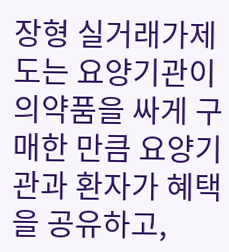장형 실거래가제도는 요양기관이 의약품을 싸게 구매한 만큼 요양기관과 환자가 혜택을 공유하고,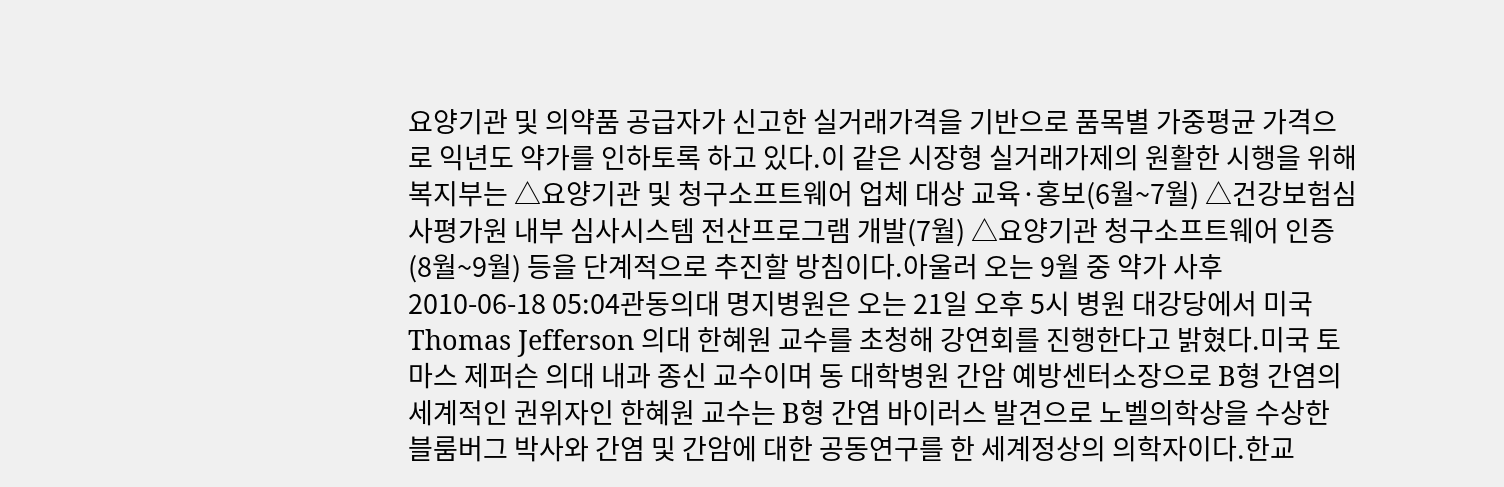요양기관 및 의약품 공급자가 신고한 실거래가격을 기반으로 품목별 가중평균 가격으로 익년도 약가를 인하토록 하고 있다.이 같은 시장형 실거래가제의 원활한 시행을 위해 복지부는 △요양기관 및 청구소프트웨어 업체 대상 교육·홍보(6월~7월) △건강보험심사평가원 내부 심사시스템 전산프로그램 개발(7월) △요양기관 청구소프트웨어 인증(8월~9월) 등을 단계적으로 추진할 방침이다.아울러 오는 9월 중 약가 사후
2010-06-18 05:04관동의대 명지병원은 오는 21일 오후 5시 병원 대강당에서 미국 Thomas Jefferson 의대 한혜원 교수를 초청해 강연회를 진행한다고 밝혔다.미국 토마스 제퍼슨 의대 내과 종신 교수이며 동 대학병원 간암 예방센터소장으로 B형 간염의 세계적인 권위자인 한혜원 교수는 B형 간염 바이러스 발견으로 노벨의학상을 수상한 블룸버그 박사와 간염 및 간암에 대한 공동연구를 한 세계정상의 의학자이다.한교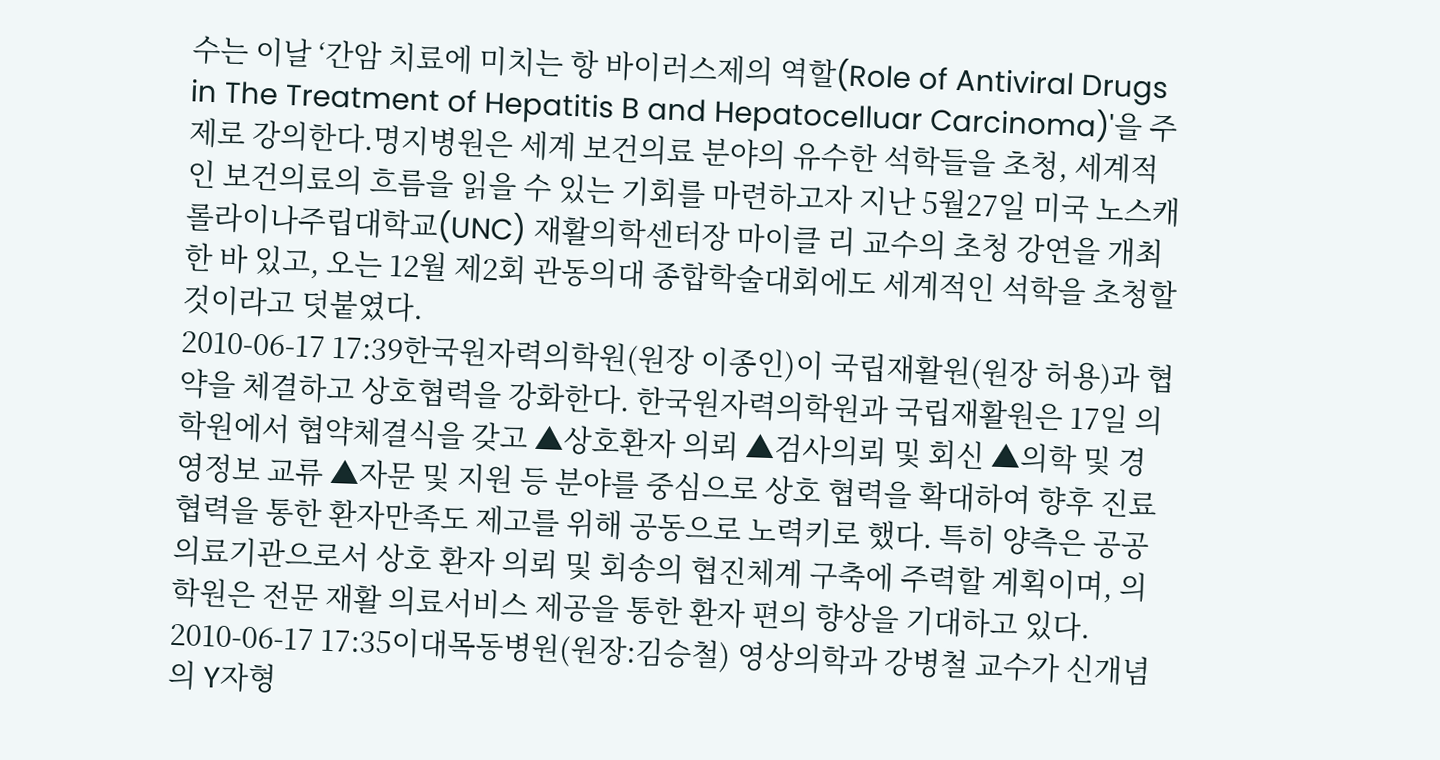수는 이날 ‘간암 치료에 미치는 항 바이러스제의 역할(Role of Antiviral Drugs in The Treatment of Hepatitis B and Hepatocelluar Carcinoma)'을 주제로 강의한다.명지병원은 세계 보건의료 분야의 유수한 석학들을 초청, 세계적인 보건의료의 흐름을 읽을 수 있는 기회를 마련하고자 지난 5월27일 미국 노스캐롤라이나주립대학교(UNC) 재활의학센터장 마이클 리 교수의 초청 강연을 개최한 바 있고, 오는 12월 제2회 관동의대 종합학술대회에도 세계적인 석학을 초청할 것이라고 덧붙였다.
2010-06-17 17:39한국원자력의학원(원장 이종인)이 국립재활원(원장 허용)과 협약을 체결하고 상호협력을 강화한다. 한국원자력의학원과 국립재활원은 17일 의학원에서 협약체결식을 갖고 ▲상호환자 의뢰 ▲검사의뢰 및 회신 ▲의학 및 경영정보 교류 ▲자문 및 지원 등 분야를 중심으로 상호 협력을 확대하여 향후 진료협력을 통한 환자만족도 제고를 위해 공동으로 노력키로 했다. 특히 양측은 공공의료기관으로서 상호 환자 의뢰 및 회송의 협진체계 구축에 주력할 계획이며, 의학원은 전문 재활 의료서비스 제공을 통한 환자 편의 향상을 기대하고 있다.
2010-06-17 17:35이대목동병원(원장:김승철) 영상의학과 강병철 교수가 신개념의 Y자형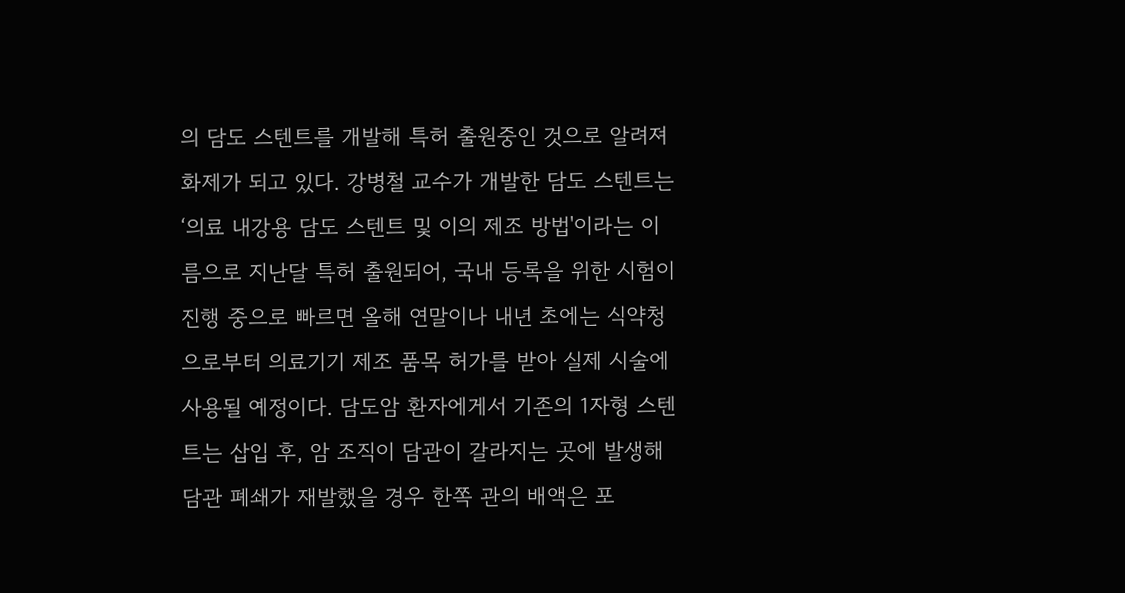의 담도 스텐트를 개발해 특허 출원중인 것으로 알려져 화제가 되고 있다. 강병철 교수가 개발한 담도 스텐트는 ‘의료 내강용 담도 스텐트 및 이의 제조 방법'이라는 이름으로 지난달 특허 출원되어, 국내 등록을 위한 시험이 진행 중으로 빠르면 올해 연말이나 내년 초에는 식약청으로부터 의료기기 제조 품목 허가를 받아 실제 시술에 사용될 예정이다. 담도암 환자에게서 기존의 1자형 스텐트는 삽입 후, 암 조직이 담관이 갈라지는 곳에 발생해 담관 폐쇄가 재발했을 경우 한쪽 관의 배액은 포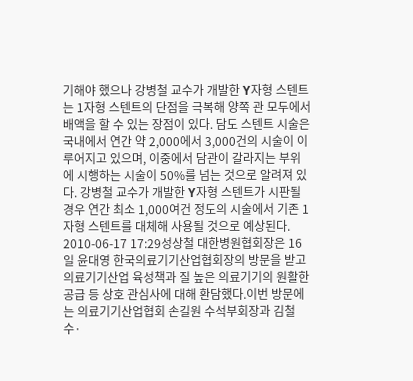기해야 했으나 강병철 교수가 개발한 Y자형 스텐트는 1자형 스텐트의 단점을 극복해 양쪽 관 모두에서 배액을 할 수 있는 장점이 있다. 담도 스텐트 시술은 국내에서 연간 약 2,000에서 3,000건의 시술이 이루어지고 있으며, 이중에서 담관이 갈라지는 부위에 시행하는 시술이 50%를 넘는 것으로 알려져 있다. 강병철 교수가 개발한 Y자형 스텐트가 시판될 경우 연간 최소 1,000여건 정도의 시술에서 기존 1자형 스텐트를 대체해 사용될 것으로 예상된다.
2010-06-17 17:29성상철 대한병원협회장은 16일 윤대영 한국의료기기산업협회장의 방문을 받고 의료기기산업 육성책과 질 높은 의료기기의 원활한 공급 등 상호 관심사에 대해 환담했다.이번 방문에는 의료기기산업협회 손길원 수석부회장과 김철수·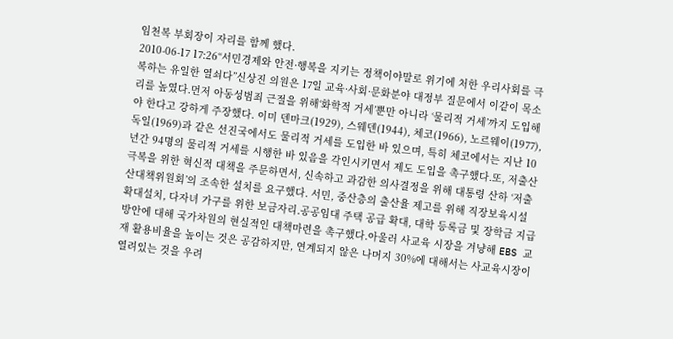임천복 부회장이 자리를 함께 했다.
2010-06-17 17:26“서민경제와 안전·행복을 지키는 정책이야말로 위기에 처한 우리사회를 극복하는 유일한 열쇠다”신상진 의원은 17일 교육·사회·문화분야 대정부 질문에서 이같이 목소리를 높였다.먼저 아동성범죄 근절을 위해‘화학적 거세’뿐만 아니라 ‘물리적 거세’까지 도입해야 한다고 강하게 주장했다. 이미 덴마크(1929), 스웨덴(1944), 체코(1966), 노르웨이(1977), 독일(1969)과 같은 선진국에서도 물리적 거세를 도입한 바 있으며, 특히 체코에서는 지난 10년간 94명의 물리적 거세를 시행한 바 있음을 각인시키면서 제도 도입을 촉구했다.또, 저출산 극복을 위한 혁신적 대책을 주문하면서, 신속하고 과감한 의사결정을 위해 대통령 산하 ‘저출산대책위원회’의 조속한 설치를 요구했다. 서민, 중산층의 출산율 제고를 위해 직장보육시설 확대설치, 다자녀 가구를 위한 보금자리․공공임대 주택 공급 확대, 대학 등록금 및 장학금 지급 방안에 대해 국가차원의 현실적인 대책마련을 촉구했다.아울러 사교육 시장을 겨냥해 EBS 교재 활용비율을 높이는 것은 공감하지만, 연계되지 않은 나머지 30%에 대해서는 사교육시장이 열려있는 것을 우려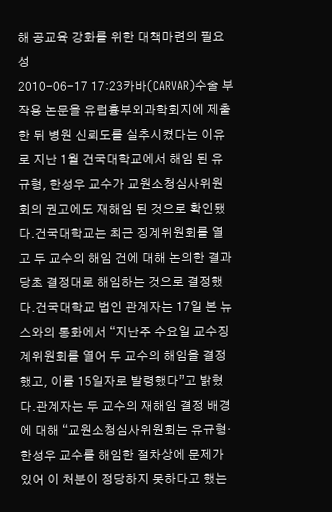해 공교육 강화를 위한 대책마련의 필요성
2010-06-17 17:23카바(CARVAR)수술 부작용 논문을 유럽흉부외과학회지에 제출 한 뒤 병원 신뢰도를 실추시켰다는 이유로 지난 1월 건국대학교에서 해임 된 유규형, 한성우 교수가 교원소청심사위원회의 권고에도 재해임 된 것으로 확인됐다.건국대학교는 최근 징계위원회를 열고 두 교수의 해임 건에 대해 논의한 결과 당초 결정대로 해임하는 것으로 결정했다.건국대학교 법인 관계자는 17일 본 뉴스와의 통화에서 “지난주 수요일 교수징계위원회를 열어 두 교수의 해임을 결정했고, 이를 15일자로 발령했다”고 밝혔다.관계자는 두 교수의 재해임 결정 배경에 대해 “교원소청심사위원회는 유규형·한성우 교수를 해임한 절차상에 문제가 있어 이 처분이 정당하지 못하다고 했는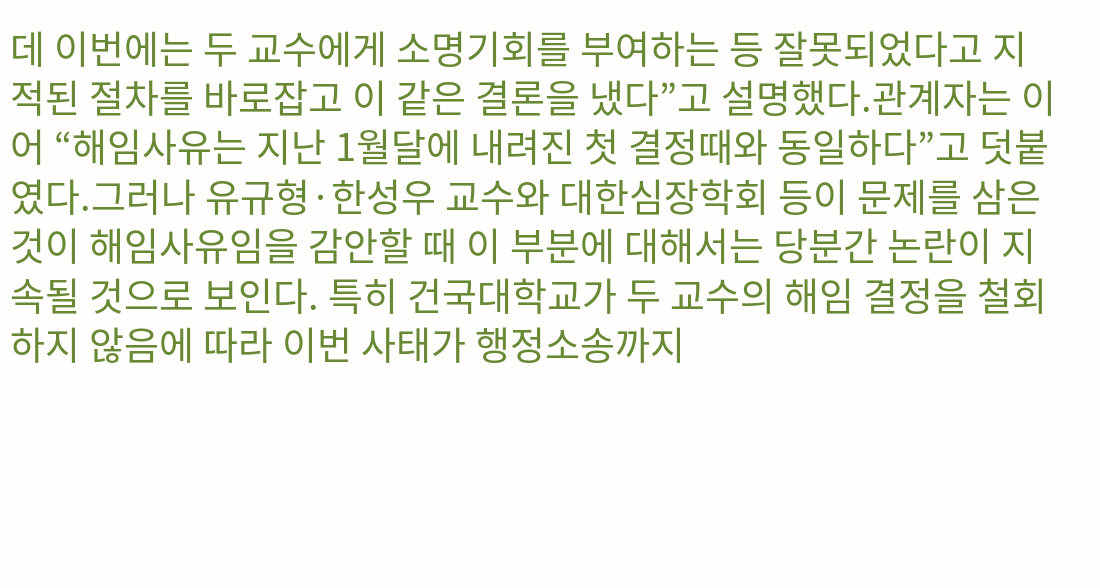데 이번에는 두 교수에게 소명기회를 부여하는 등 잘못되었다고 지적된 절차를 바로잡고 이 같은 결론을 냈다”고 설명했다.관계자는 이어 “해임사유는 지난 1월달에 내려진 첫 결정때와 동일하다”고 덧붙였다.그러나 유규형·한성우 교수와 대한심장학회 등이 문제를 삼은 것이 해임사유임을 감안할 때 이 부분에 대해서는 당분간 논란이 지속될 것으로 보인다. 특히 건국대학교가 두 교수의 해임 결정을 철회하지 않음에 따라 이번 사태가 행정소송까지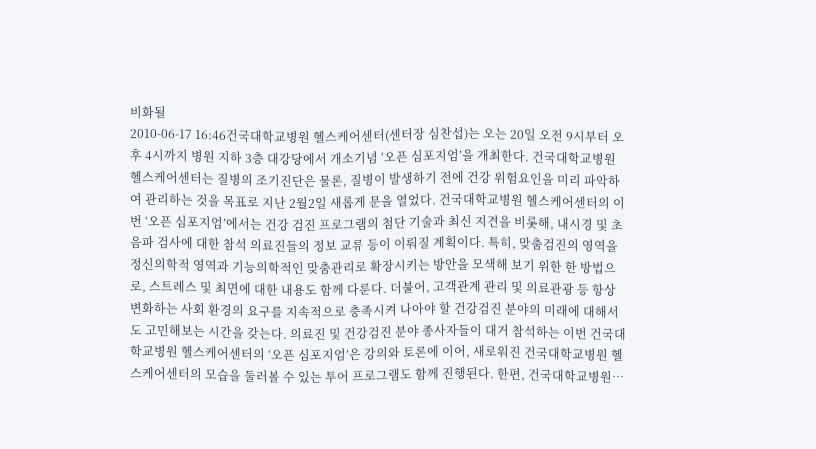비화될
2010-06-17 16:46건국대학교병원 헬스케어센터(센터장 심찬섭)는 오는 20일 오전 9시부터 오후 4시까지 병원 지하 3층 대강당에서 개소기념 ‘오픈 심포지엄’을 개최한다. 건국대학교병원 헬스케어센터는 질병의 조기진단은 물론, 질병이 발생하기 전에 건강 위험요인을 미리 파악하여 관리하는 것을 목표로 지난 2월2일 새롭게 문을 열었다. 건국대학교병원 헬스케어센터의 이번 ‘오픈 심포지엄’에서는 건강 검진 프로그램의 첨단 기술과 최신 지견을 비롯해, 내시경 및 초음파 검사에 대한 참석 의료진들의 정보 교류 등이 이뤄질 계획이다. 특히, 맞춤검진의 영역을 정신의학적 영역과 기능의학적인 맞춤관리로 확장시키는 방안을 모색해 보기 위한 한 방법으로, 스트레스 및 최면에 대한 내용도 함께 다룬다. 더불어, 고객관계 관리 및 의료관광 등 항상 변화하는 사회 환경의 요구를 지속적으로 충족시켜 나아야 할 건강검진 분야의 미래에 대해서도 고민해보는 시간을 갖는다. 의료진 및 건강검진 분야 종사자들이 대거 참석하는 이번 건국대학교병원 헬스케어센터의 ‘오픈 심포지엄’은 강의와 토론에 이어, 새로워진 건국대학교병원 헬스케어센터의 모습을 둘러볼 수 있는 투어 프로그램도 함께 진행된다. 한편, 건국대학교병원…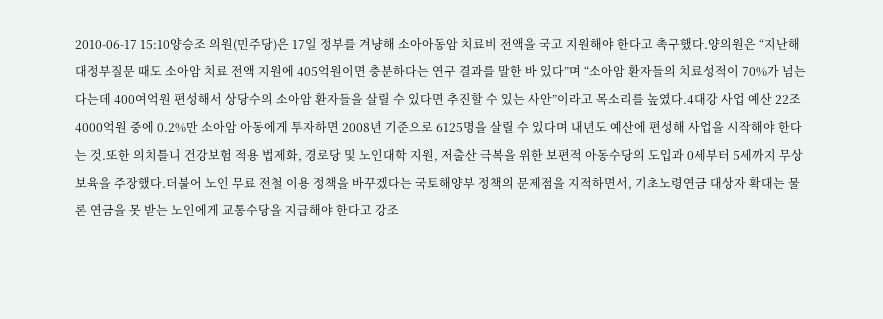2010-06-17 15:10양승조 의원(민주당)은 17일 정부를 겨냥해 소아아동암 치료비 전액을 국고 지원해야 한다고 촉구했다.양의원은 “지난해 대정부질문 때도 소아암 치료 전액 지원에 405억원이면 충분하다는 연구 결과를 말한 바 있다”며 “소아암 환자들의 치료성적이 70%가 넘는다는데 400여억원 편성해서 상당수의 소아암 환자들을 살릴 수 있다면 추진할 수 있는 사안”이라고 목소리를 높였다.4대강 사업 예산 22조4000억원 중에 0.2%만 소아암 아동에게 투자하면 2008년 기준으로 6125명을 살릴 수 있다며 내년도 예산에 편성해 사업을 시작해야 한다는 것.또한 의치틀니 건강보험 적용 법제화, 경로당 및 노인대학 지원, 저출산 극복을 위한 보편적 아동수당의 도입과 0세부터 5세까지 무상 보육을 주장했다.더불어 노인 무료 전철 이용 정책을 바꾸겠다는 국토해양부 정책의 문제점을 지적하면서, 기초노령연금 대상자 확대는 물론 연금을 못 받는 노인에게 교통수당을 지급해야 한다고 강조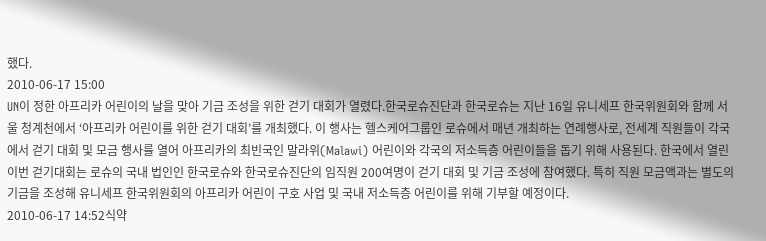했다.
2010-06-17 15:00
UN이 정한 아프리카 어린이의 날을 맞아 기금 조성을 위한 걷기 대회가 열렸다.한국로슈진단과 한국로슈는 지난 16일 유니세프 한국위원회와 함께 서울 청계천에서 ‘아프리카 어린이를 위한 걷기 대회’를 개최했다. 이 행사는 헬스케어그룹인 로슈에서 매년 개최하는 연례행사로, 전세계 직원들이 각국에서 걷기 대회 및 모금 행사를 열어 아프리카의 최빈국인 말라위(Malawi) 어린이와 각국의 저소득층 어린이들을 돕기 위해 사용된다. 한국에서 열린 이번 걷기대회는 로슈의 국내 법인인 한국로슈와 한국로슈진단의 임직원 200여명이 걷기 대회 및 기금 조성에 참여했다. 특히 직원 모금액과는 별도의 기금을 조성해 유니세프 한국위원회의 아프리카 어린이 구호 사업 및 국내 저소득층 어린이를 위해 기부할 예정이다.
2010-06-17 14:52식약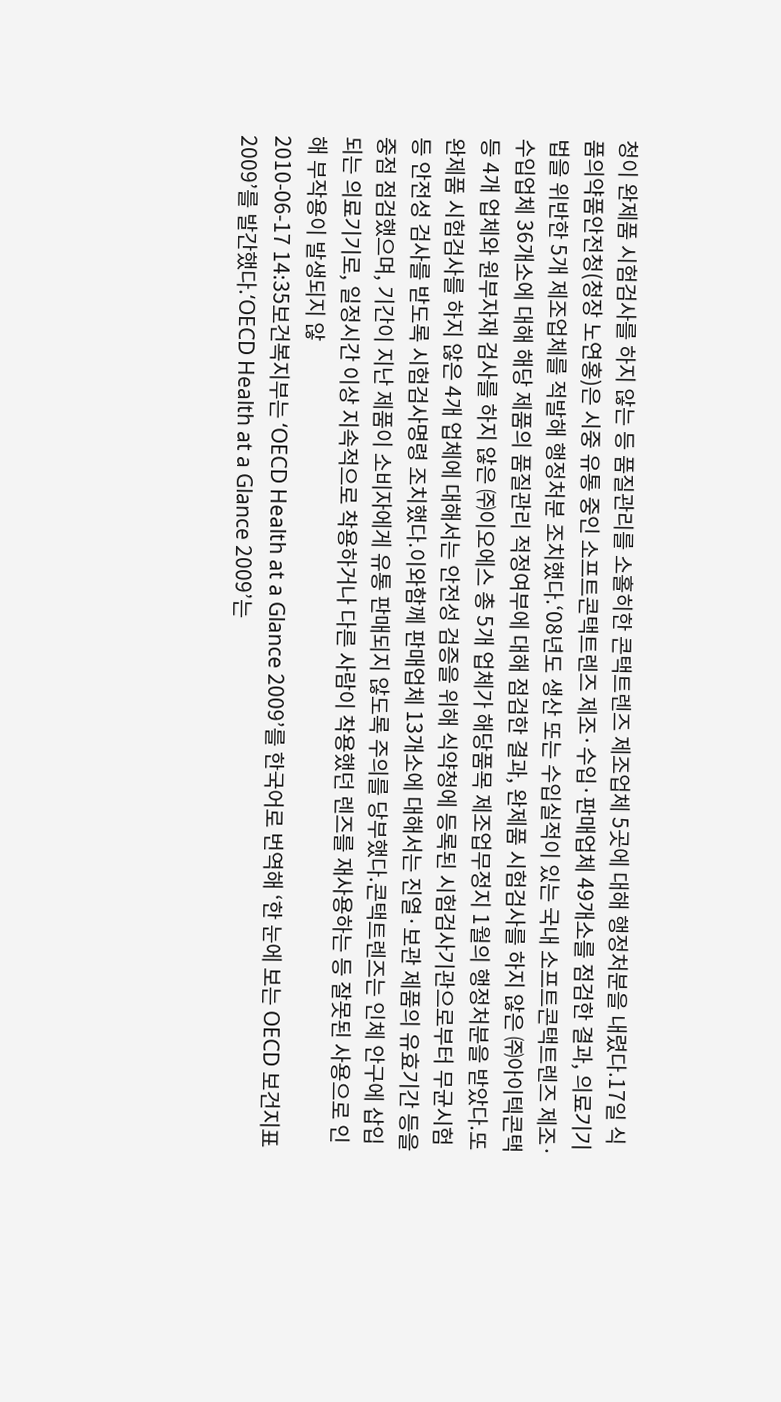청이 완제품 시험검사를 하지 않는 등 품질관리를 소홀히한 콘택트렌즈 제조업체 5곳에 대해 행정처분을 내렸다.17일 식품의약품안전청(청장 노연홍)은 시중 유통 중인 소프트콘택트렌즈 제조·수입·판매업체 49개소를 점검한 결과, 의료기기법을 위반한 5개 제조업체를 적발해 행정처분 조치했다.‘08년도 생산 또는 수입실적이 있는 국내 소프트콘택트렌즈 제조·수입업체 36개소에 대해 해당 제품의 품질관리 적정여부에 대해 점검한 결과, 완제품 시험검사를 하지 않은 ㈜아이텍콘택 등 4개 업체와 원부자재 검사를 하지 않은 ㈜이오에스 총 5개 업체가 해당품목 제조업무정지 1월의 행정처분을 받았다.또 완제품 시험검사를 하지 않은 4개 업체에 대해서는 안전성 검증을 위해 식약청에 등록된 시험검사기관으로부터 무균시험 등 안전성 검사를 받도록 시험검사명령 조치했다.이와함께 판매업체 13개소에 대해서는 진열·보관 제품의 유효기간 등을 중점 점검했으며, 기간이 지난 제품이 소비자에게 유통 판매되지 않도록 주의를 당부했다.콘택트렌즈는 인체 안구에 삽입되는 의료기기로, 일정시간 이상 지속적으로 착용하거나 다른 사람이 착용했던 렌즈를 재사용하는 등 잘못된 사용으로 인해 부작용이 발생되지 않
2010-06-17 14:35보건복지부는 ‘OECD Health at a Glance 2009’를 한국어로 번역해 ‘한 눈에 보는 OECD 보건지표 2009’를 발간했다.‘OECD Health at a Glance 2009’는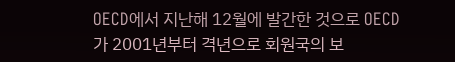OECD에서 지난해 12월에 발간한 것으로 OECD가 2001년부터 격년으로 회원국의 보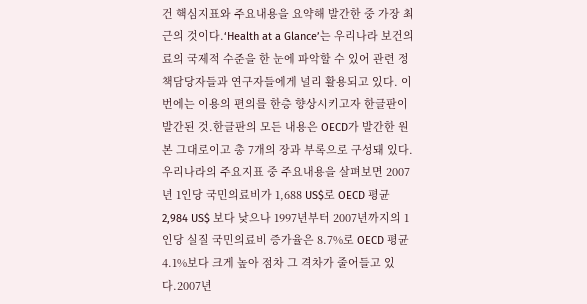건 핵심지표와 주요내용을 요약해 발간한 중 가장 최근의 것이다.‘Health at a Glance’는 우리나라 보건의료의 국제적 수준을 한 눈에 파악할 수 있어 관련 정책담당자들과 연구자들에게 널리 활용되고 있다. 이번에는 이용의 편의를 한층 향상시키고자 한글판이 발간된 것.한글판의 모든 내용은 OECD가 발간한 원본 그대로이고 총 7개의 장과 부록으로 구성돼 있다.우리나라의 주요지표 중 주요내용을 살펴보면 2007년 1인당 국민의료비가 1,688 US$로 OECD 평균 2,984 US$ 보다 낮으나 1997년부터 2007년까지의 1인당 실질 국민의료비 증가율은 8.7%로 OECD 평균 4.1%보다 크게 높아 점차 그 격차가 줄어들고 있다.2007년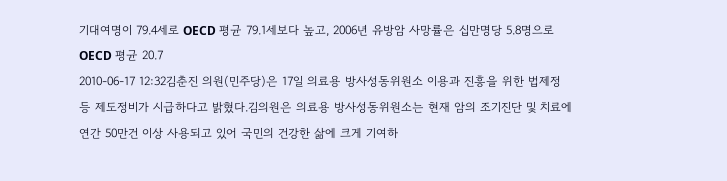기대여명이 79.4세로 OECD 평균 79.1세보다 높고, 2006년 유방암 사망률은 십만명당 5.8명으로 OECD 평균 20.7
2010-06-17 12:32김춘진 의원(민주당)은 17일 의료용 방사성동위원소 이용과 진흥을 위한 법제정 등 제도정비가 시급하다고 밝혔다.김의원은 의료용 방사성동위원소는 현재 암의 조기진단 및 치료에 연간 50만건 이상 사용되고 있어 국민의 건강한 삶에 크게 기여하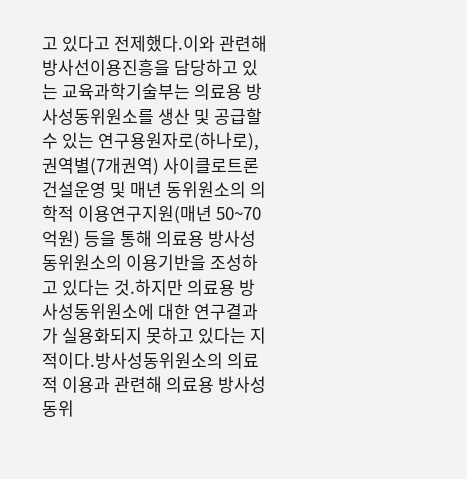고 있다고 전제했다.이와 관련해 방사선이용진흥을 담당하고 있는 교육과학기술부는 의료용 방사성동위원소를 생산 및 공급할 수 있는 연구용원자로(하나로), 권역별(7개권역) 사이클로트론 건설운영 및 매년 동위원소의 의학적 이용연구지원(매년 50~70억원) 등을 통해 의료용 방사성동위원소의 이용기반을 조성하고 있다는 것.하지만 의료용 방사성동위원소에 대한 연구결과가 실용화되지 못하고 있다는 지적이다.방사성동위원소의 의료적 이용과 관련해 의료용 방사성동위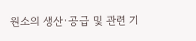원소의 생산·공급 및 관련 기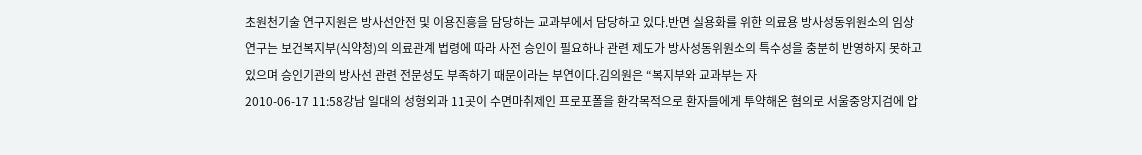초원천기술 연구지원은 방사선안전 및 이용진흥을 담당하는 교과부에서 담당하고 있다.반면 실용화를 위한 의료용 방사성동위원소의 임상연구는 보건복지부(식약청)의 의료관계 법령에 따라 사전 승인이 필요하나 관련 제도가 방사성동위원소의 특수성을 충분히 반영하지 못하고 있으며 승인기관의 방사선 관련 전문성도 부족하기 때문이라는 부연이다.김의원은 “복지부와 교과부는 자
2010-06-17 11:58강남 일대의 성형외과 11곳이 수면마취제인 프로포폴을 환각목적으로 환자들에게 투약해온 혐의로 서울중앙지검에 압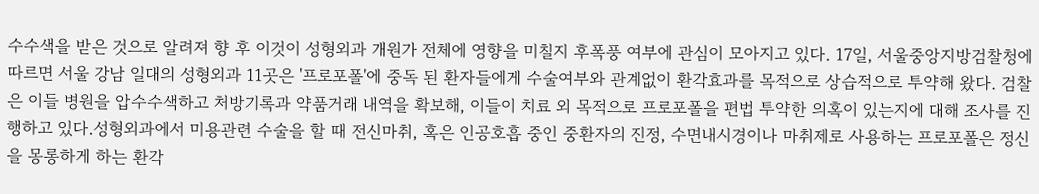수수색을 받은 것으로 알려져 향 후 이것이 성형외과 개원가 전체에 영향을 미칠지 후폭풍 여부에 관심이 모아지고 있다. 17일, 서울중앙지방검찰청에 따르면 서울 강남 일대의 성형외과 11곳은 '프로포폴'에 중독 된 환자들에게 수술여부와 관계없이 환각효과를 목적으로 상습적으로 투약해 왔다. 검찰은 이들 병원을 압수수색하고 처방기록과 약품거래 내역을 확보해, 이들이 치료 외 목적으로 프로포폴을 편법 투약한 의혹이 있는지에 대해 조사를 진행하고 있다.성형외과에서 미용관련 수술을 할 때 전신마취, 혹은 인공호흡 중인 중환자의 진정, 수면내시경이나 마취제로 사용하는 프로포폴은 정신을 몽롱하게 하는 환각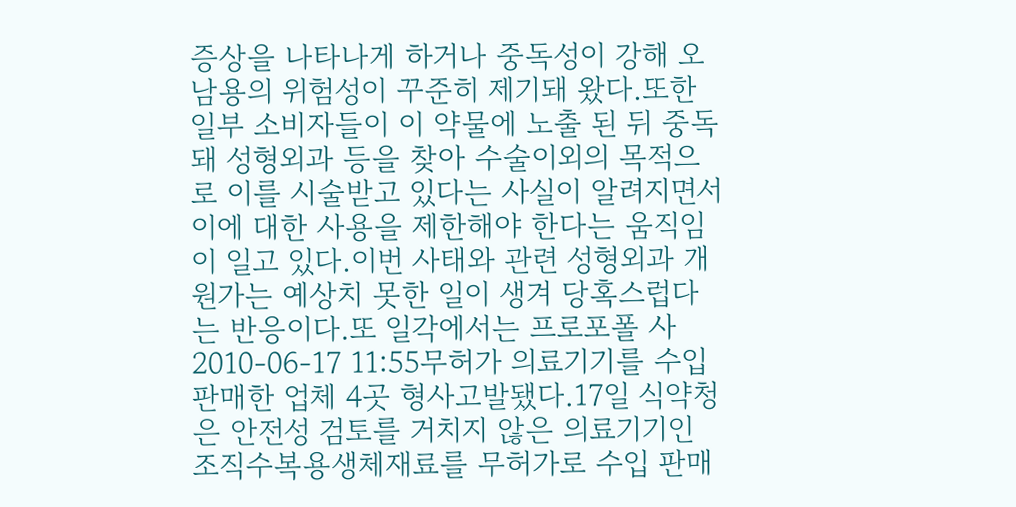증상을 나타나게 하거나 중독성이 강해 오남용의 위험성이 꾸준히 제기돼 왔다.또한 일부 소비자들이 이 약물에 노출 된 뒤 중독돼 성형외과 등을 찾아 수술이외의 목적으로 이를 시술받고 있다는 사실이 알려지면서 이에 대한 사용을 제한해야 한다는 움직임이 일고 있다.이번 사태와 관련 성형외과 개원가는 예상치 못한 일이 생겨 당혹스럽다는 반응이다.또 일각에서는 프로포폴 사
2010-06-17 11:55무허가 의료기기를 수입 판매한 업체 4곳 형사고발됐다.17일 식약청은 안전성 검토를 거치지 않은 의료기기인 조직수복용생체재료를 무허가로 수입 판매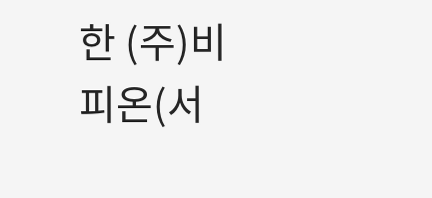한 (주)비피온(서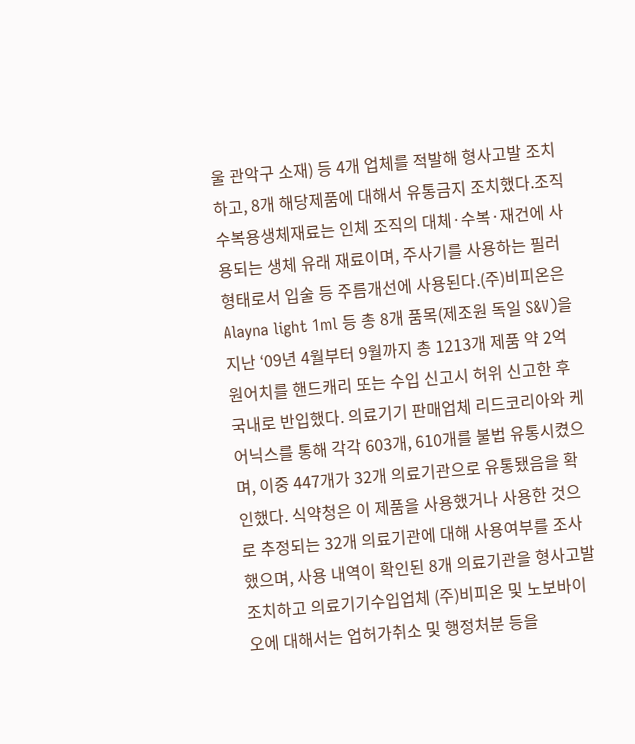울 관악구 소재) 등 4개 업체를 적발해 형사고발 조치하고, 8개 해당제품에 대해서 유통금지 조치했다.조직수복용생체재료는 인체 조직의 대체·수복·재건에 사용되는 생체 유래 재료이며, 주사기를 사용하는 필러형태로서 입술 등 주름개선에 사용된다.(주)비피온은 Alayna light 1ml 등 총 8개 품목(제조원 독일 S&V)을 지난 ‘09년 4월부터 9월까지 총 1213개 제품 약 2억원어치를 핸드캐리 또는 수입 신고시 허위 신고한 후 국내로 반입했다. 의료기기 판매업체 리드코리아와 케어닉스를 통해 각각 603개, 610개를 불법 유통시켰으며, 이중 447개가 32개 의료기관으로 유통됐음을 확인했다. 식약청은 이 제품을 사용했거나 사용한 것으로 추정되는 32개 의료기관에 대해 사용여부를 조사했으며, 사용 내역이 확인된 8개 의료기관을 형사고발조치하고 의료기기수입업체 (주)비피온 및 노보바이오에 대해서는 업허가취소 및 행정처분 등을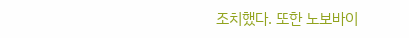조치했다. 또한 노보바이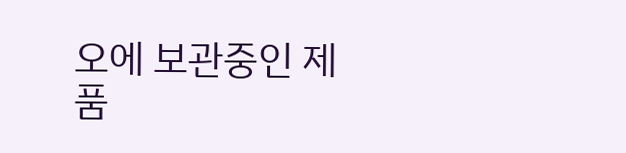오에 보관중인 제품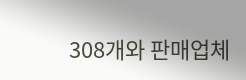308개와 판매업체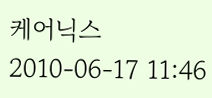케어닉스
2010-06-17 11:46